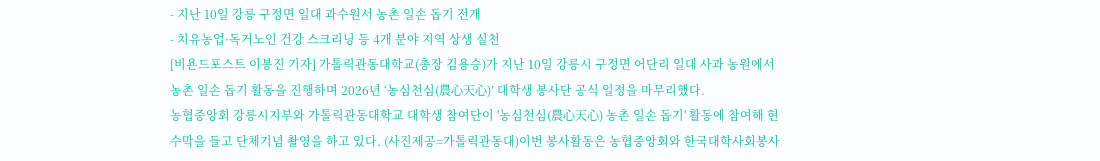- 지난 10일 강릉 구정면 일대 과수원서 농촌 일손 돕기 전개
- 치유농업·독거노인 건강 스크리닝 등 4개 분야 지역 상생 실천
[비욘드포스트 이봉진 기자] 가톨릭관동대학교(총장 김용승)가 지난 10일 강릉시 구정면 어단리 일대 사과 농원에서 농촌 일손 돕기 활동을 진행하며 2026년 ‘농심천심(農心天心)’ 대학생 봉사단 공식 일정을 마무리했다.
농협중앙회 강릉시지부와 가톨릭관동대학교 대학생 참여단이 '농심천심(農心天心) 농촌 일손 돕기' 활동에 참여해 현수막을 들고 단체기념 촬영을 하고 있다. (사진제공=가톨릭관동대)이번 봉사활동은 농협중앙회와 한국대학사회봉사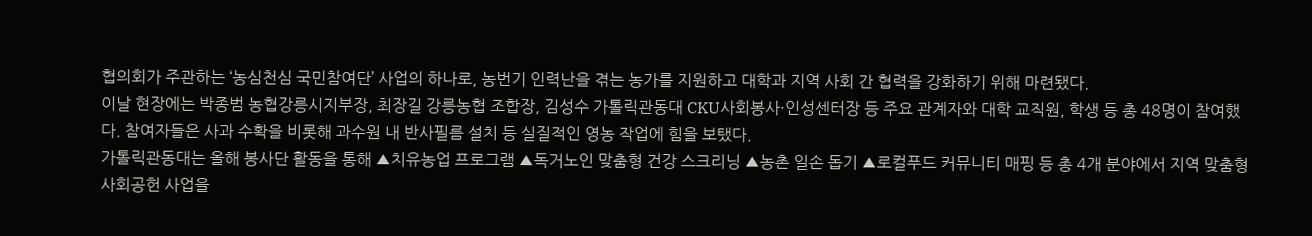협의회가 주관하는 ‘농심천심 국민참여단’ 사업의 하나로, 농번기 인력난을 겪는 농가를 지원하고 대학과 지역 사회 간 협력을 강화하기 위해 마련됐다.
이날 현장에는 박종범 농협강릉시지부장, 최장길 강릉농협 조합장, 김성수 가톨릭관동대 CKU사회봉사·인성센터장 등 주요 관계자와 대학 교직원, 학생 등 총 48명이 참여했다. 참여자들은 사과 수확을 비롯해 과수원 내 반사필름 설치 등 실질적인 영농 작업에 힘을 보탰다.
가톨릭관동대는 올해 봉사단 활동을 통해 ▲치유농업 프로그램 ▲독거노인 맞춤형 건강 스크리닝 ▲농촌 일손 돕기 ▲로컬푸드 커뮤니티 매핑 등 총 4개 분야에서 지역 맞춤형 사회공헌 사업을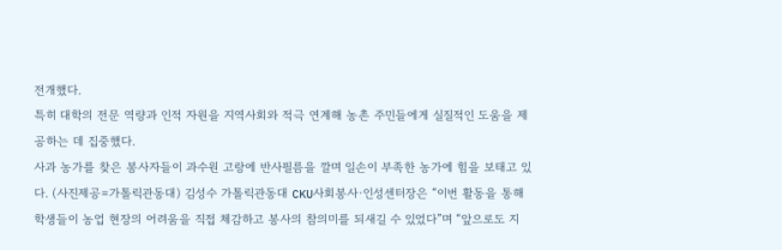전개했다.
특히 대학의 전문 역량과 인적 자원을 지역사회와 적극 연계해 농촌 주민들에게 실질적인 도움을 제공하는 데 집중했다.
사과 농가를 찾은 봉사자들이 과수원 고랑에 반사필름을 깔며 일손이 부족한 농가에 힘을 보태고 있다. (사진제공=가톨릭관동대) 김성수 가톨릭관동대 CKU사회봉사·인성센터장은 “이번 활동을 통해 학생들이 농업 현장의 어려움을 직접 체감하고 봉사의 참의미를 되새길 수 있었다”며 “앞으로도 지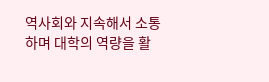역사회와 지속해서 소통하며 대학의 역량을 활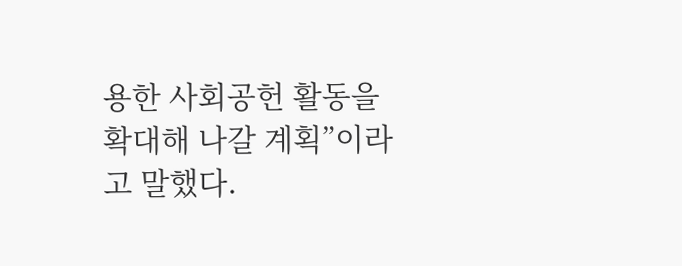용한 사회공헌 활동을 확대해 나갈 계획”이라고 말했다.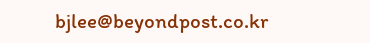bjlee@beyondpost.co.kr